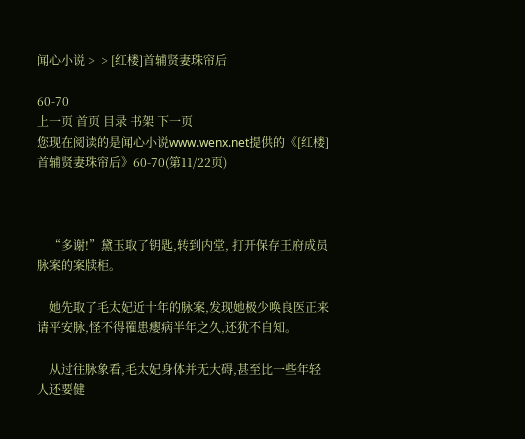闻心小说 >  > [红楼]首辅贤妻珠帘后

60-70
上一页 首页 目录 书架 下一页
您现在阅读的是闻心小说www.wenx.net提供的《[红楼]首辅贤妻珠帘后》60-70(第11/22页)



    “多谢!”黛玉取了钥匙,转到内堂, 打开保存王府成员脉案的案牍柜。

    她先取了毛太妃近十年的脉案,发现她极少唤良医正来请平安脉,怪不得罹患瘿病半年之久,还犹不自知。

    从过往脉象看,毛太妃身体并无大碍,甚至比一些年轻人还要健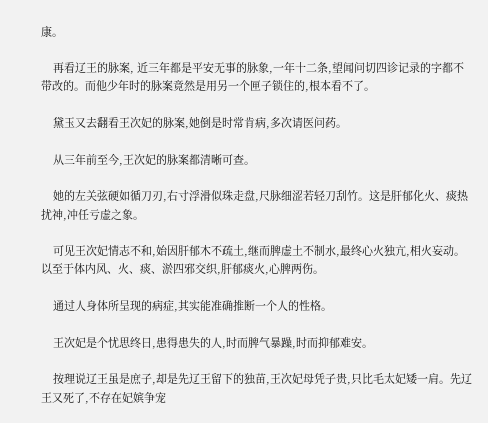康。

    再看辽王的脉案, 近三年都是平安无事的脉象,一年十二条,望闻问切四诊记录的字都不带改的。而他少年时的脉案竟然是用另一个匣子锁住的,根本看不了。

    黛玉又去翻看王次妃的脉案,她倒是时常肯病,多次请医问药。

    从三年前至今,王次妃的脉案都清晰可查。

    她的左关弦硬如循刀刃,右寸浮滑似珠走盘,尺脉细涩若轻刀刮竹。这是肝郁化火、痰热扰神,冲任亏虚之象。

    可见王次妃情志不和,始因肝郁木不疏土,继而脾虚土不制水,最终心火独亢,相火妄动。以至于体内风、火、痰、淤四邪交织,肝郁痰火,心脾两伤。

    通过人身体所呈现的病症,其实能准确推断一个人的性格。

    王次妃是个忧思终日,患得患失的人,时而脾气暴躁,时而抑郁难安。

    按理说辽王虽是庶子,却是先辽王留下的独苗,王次妃母凭子贵,只比毛太妃矮一肩。先辽王又死了,不存在妃嫔争宠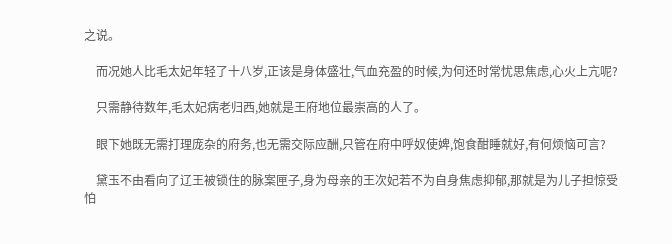之说。

    而况她人比毛太妃年轻了十八岁,正该是身体盛壮,气血充盈的时候,为何还时常忧思焦虑,心火上亢呢?

    只需静待数年,毛太妃病老归西,她就是王府地位最崇高的人了。

    眼下她既无需打理庞杂的府务,也无需交际应酬,只管在府中呼奴使婢,饱食酣睡就好,有何烦恼可言?

    黛玉不由看向了辽王被锁住的脉案匣子,身为母亲的王次妃若不为自身焦虑抑郁,那就是为儿子担惊受怕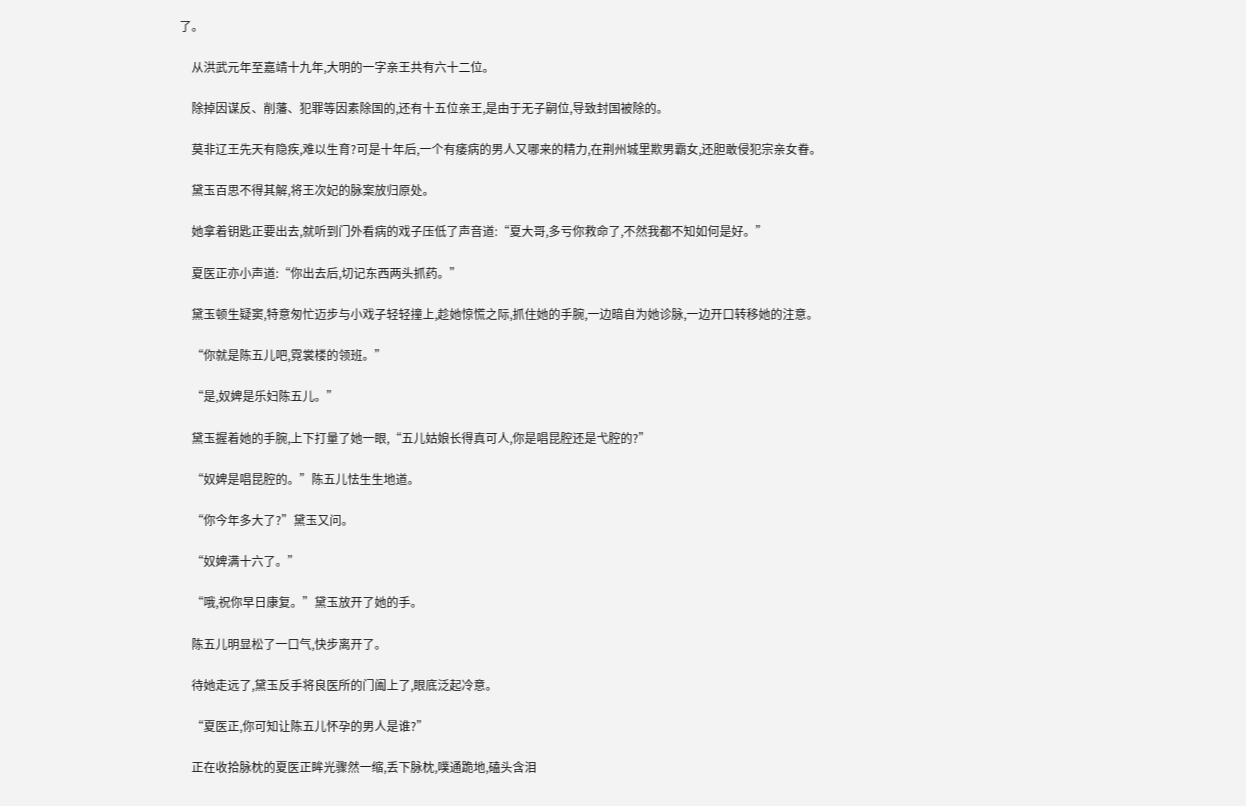了。

    从洪武元年至嘉靖十九年,大明的一字亲王共有六十二位。

    除掉因谋反、削藩、犯罪等因素除国的,还有十五位亲王,是由于无子嗣位,导致封国被除的。

    莫非辽王先天有隐疾,难以生育?可是十年后,一个有痿病的男人又哪来的精力,在荆州城里欺男霸女,还胆敢侵犯宗亲女眷。

    黛玉百思不得其解,将王次妃的脉案放归原处。

    她拿着钥匙正要出去,就听到门外看病的戏子压低了声音道:“夏大哥,多亏你救命了,不然我都不知如何是好。”

    夏医正亦小声道:“你出去后,切记东西两头抓药。”

    黛玉顿生疑窦,特意匆忙迈步与小戏子轻轻撞上,趁她惊慌之际,抓住她的手腕,一边暗自为她诊脉,一边开口转移她的注意。

    “你就是陈五儿吧,霓裳楼的领班。”

    “是,奴婢是乐妇陈五儿。”

    黛玉握着她的手腕,上下打量了她一眼,“五儿姑娘长得真可人,你是唱昆腔还是弋腔的?”

    “奴婢是唱昆腔的。”陈五儿怯生生地道。

    “你今年多大了?”黛玉又问。

    “奴婢满十六了。”

    “哦,祝你早日康复。”黛玉放开了她的手。

    陈五儿明显松了一口气,快步离开了。

    待她走远了,黛玉反手将良医所的门阖上了,眼底泛起冷意。

    “夏医正,你可知让陈五儿怀孕的男人是谁?”

    正在收拾脉枕的夏医正眸光骤然一缩,丢下脉枕,噗通跪地,磕头含泪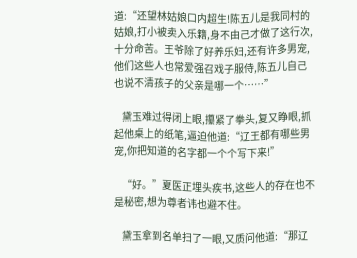道:“还望林姑娘口内超生!陈五儿是我同村的姑娘,打小被卖入乐籍,身不由己才做了这行次,十分命苦。王爷除了好养乐妇,还有许多男宠,他们这些人也常爱强召戏子服侍,陈五儿自己也说不清孩子的父亲是哪一个……”

    黛玉难过得闭上眼,攥紧了拳头,复又睁眼,抓起他桌上的纸笔,逼迫他道:“辽王都有哪些男宠,你把知道的名字都一个个写下来!”

    “好。”夏医正埋头疾书,这些人的存在也不是秘密,想为尊者讳也避不住。

    黛玉拿到名单扫了一眼,又质问他道:“那辽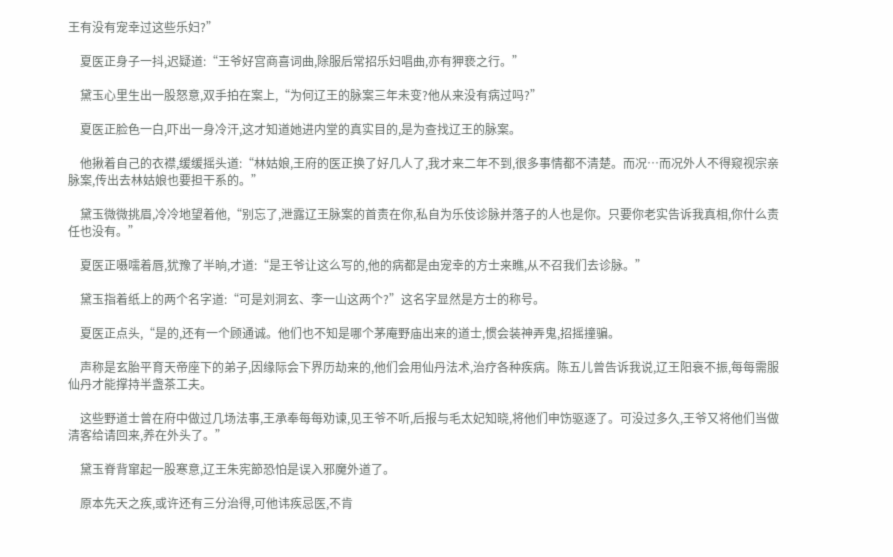王有没有宠幸过这些乐妇?”

    夏医正身子一抖,迟疑道:“王爷好宫商喜词曲,除服后常招乐妇唱曲,亦有狎亵之行。”

    黛玉心里生出一股怒意,双手拍在案上,“为何辽王的脉案三年未变?他从来没有病过吗?”

    夏医正脸色一白,吓出一身冷汗,这才知道她进内堂的真实目的,是为查找辽王的脉案。

    他揪着自己的衣襟,缓缓摇头道:“林姑娘,王府的医正换了好几人了,我才来二年不到,很多事情都不清楚。而况…而况外人不得窥视宗亲脉案,传出去林姑娘也要担干系的。”

    黛玉微微挑眉,冷冷地望着他,“别忘了,泄露辽王脉案的首责在你,私自为乐伎诊脉并落子的人也是你。只要你老实告诉我真相,你什么责任也没有。”

    夏医正嗫嚅着唇,犹豫了半晌,才道:“是王爷让这么写的,他的病都是由宠幸的方士来瞧,从不召我们去诊脉。”

    黛玉指着纸上的两个名字道:“可是刘洞玄、李一山这两个?”这名字显然是方士的称号。

    夏医正点头,“是的,还有一个顾通诚。他们也不知是哪个茅庵野庙出来的道士,惯会装神弄鬼,招摇撞骗。

    声称是玄胎平育天帝座下的弟子,因缘际会下界历劫来的,他们会用仙丹法术,治疗各种疾病。陈五儿曾告诉我说,辽王阳衰不振,每每需服仙丹才能撑持半盏茶工夫。

    这些野道士曾在府中做过几场法事,王承奉每每劝谏,见王爷不听,后报与毛太妃知晓,将他们申饬驱逐了。可没过多久,王爷又将他们当做清客给请回来,养在外头了。”

    黛玉脊背窜起一股寒意,辽王朱宪節恐怕是误入邪魔外道了。

    原本先天之疾,或许还有三分治得,可他讳疾忌医,不肯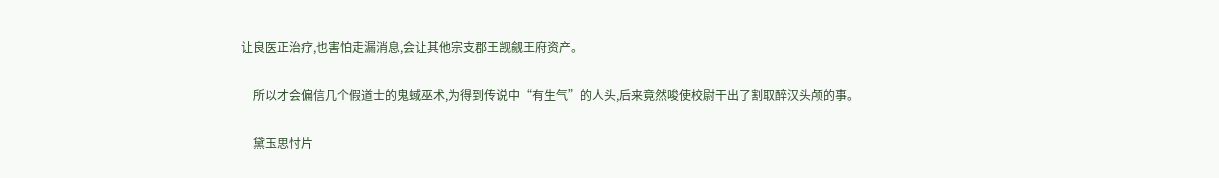让良医正治疗,也害怕走漏消息,会让其他宗支郡王觊觎王府资产。

    所以才会偏信几个假道士的鬼蜮巫术,为得到传说中“有生气”的人头,后来竟然唆使校尉干出了割取醉汉头颅的事。

    黛玉思忖片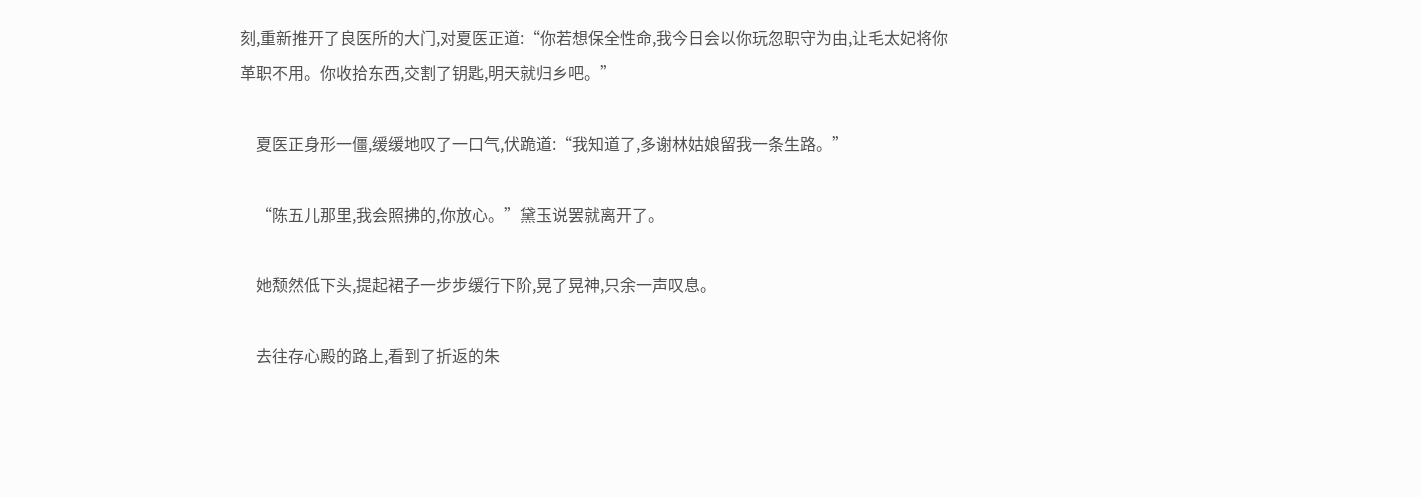刻,重新推开了良医所的大门,对夏医正道:“你若想保全性命,我今日会以你玩忽职守为由,让毛太妃将你革职不用。你收拾东西,交割了钥匙,明天就归乡吧。”

    夏医正身形一僵,缓缓地叹了一口气,伏跪道:“我知道了,多谢林姑娘留我一条生路。”

    “陈五儿那里,我会照拂的,你放心。”黛玉说罢就离开了。

    她颓然低下头,提起裙子一步步缓行下阶,晃了晃神,只余一声叹息。

    去往存心殿的路上,看到了折返的朱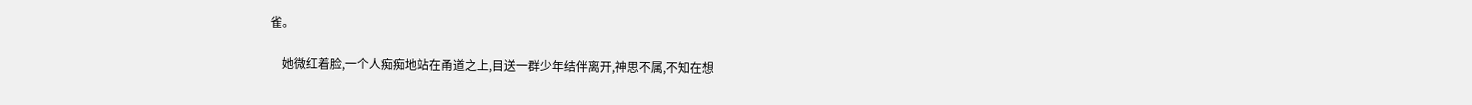雀。

    她微红着脸,一个人痴痴地站在甬道之上,目送一群少年结伴离开,神思不属,不知在想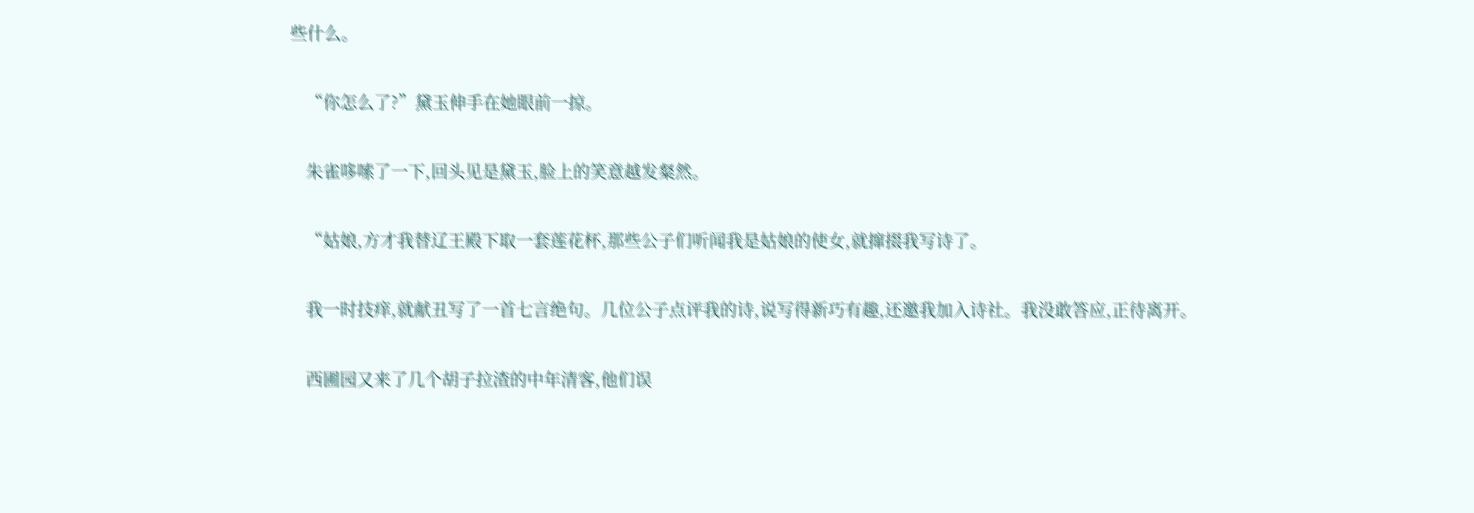些什么。

    “你怎么了?”黛玉伸手在她眼前一掠。

    朱雀哆嗦了一下,回头见是黛玉,脸上的笑意越发粲然。

    “姑娘,方才我替辽王殿下取一套莲花杯,那些公子们听闻我是姑娘的使女,就撺掇我写诗了。

    我一时技痒,就献丑写了一首七言绝句。几位公子点评我的诗,说写得新巧有趣,还邀我加入诗社。我没敢答应,正待离开。

    西圃园又来了几个胡子拉渣的中年清客,他们误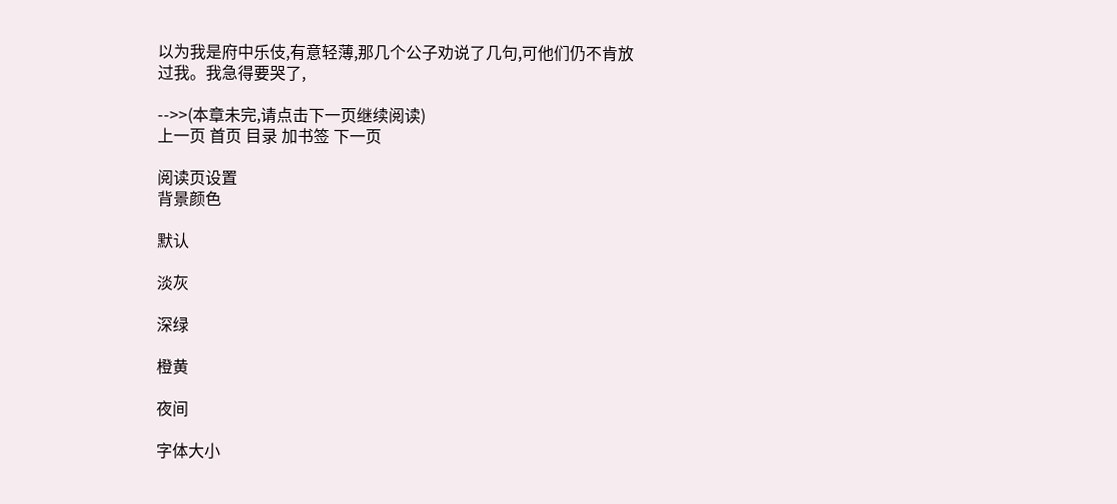以为我是府中乐伎,有意轻薄,那几个公子劝说了几句,可他们仍不肯放过我。我急得要哭了,

-->>(本章未完,请点击下一页继续阅读)
上一页 首页 目录 加书签 下一页

阅读页设置
背景颜色

默认

淡灰

深绿

橙黄

夜间

字体大小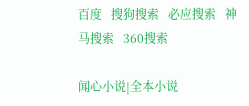百度   搜狗搜索   必应搜索   神马搜索   360搜索

闻心小说|全本小说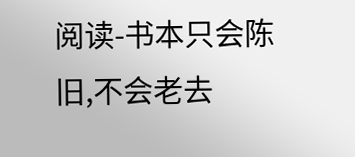阅读-书本只会陈旧,不会老去